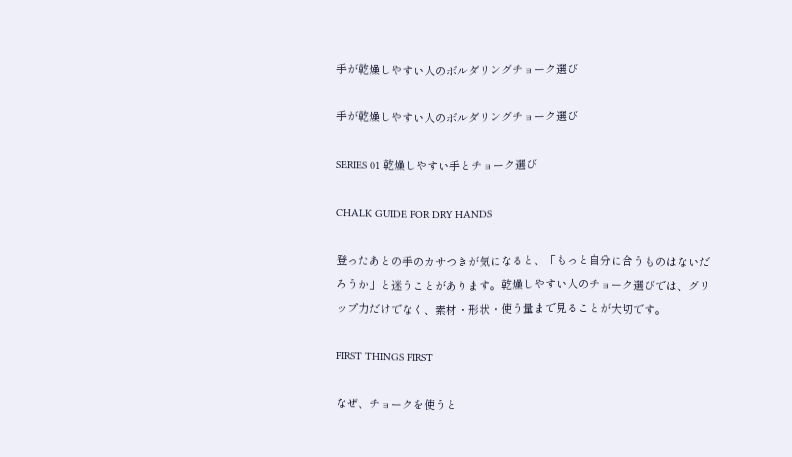手が乾燥しやすい人のボルダリングチョーク選び

手が乾燥しやすい人のボルダリングチョーク選び

SERIES 01 乾燥しやすい手とチョーク選び

CHALK GUIDE FOR DRY HANDS

登ったあとの手のカサつきが気になると、「もっと自分に合うものはないだろうか」と迷うことがあります。乾燥しやすい人のチョーク選びでは、グリップ力だけでなく、素材・形状・使う量まで見ることが大切です。

FIRST THINGS FIRST

なぜ、チョークを使うと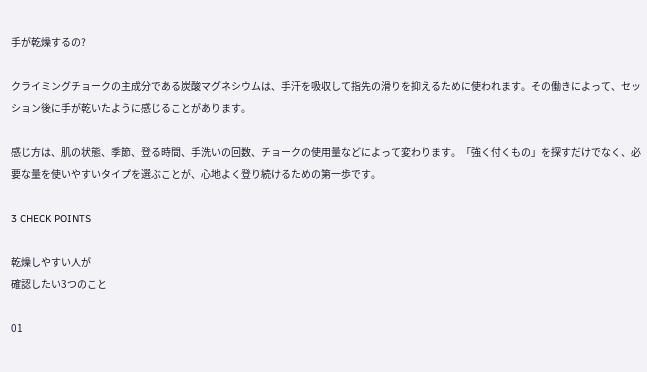手が乾燥するの?

クライミングチョークの主成分である炭酸マグネシウムは、手汗を吸収して指先の滑りを抑えるために使われます。その働きによって、セッション後に手が乾いたように感じることがあります。

感じ方は、肌の状態、季節、登る時間、手洗いの回数、チョークの使用量などによって変わります。「強く付くもの」を探すだけでなく、必要な量を使いやすいタイプを選ぶことが、心地よく登り続けるための第一歩です。

3 CHECK POINTS

乾燥しやすい人が
確認したい3つのこと

01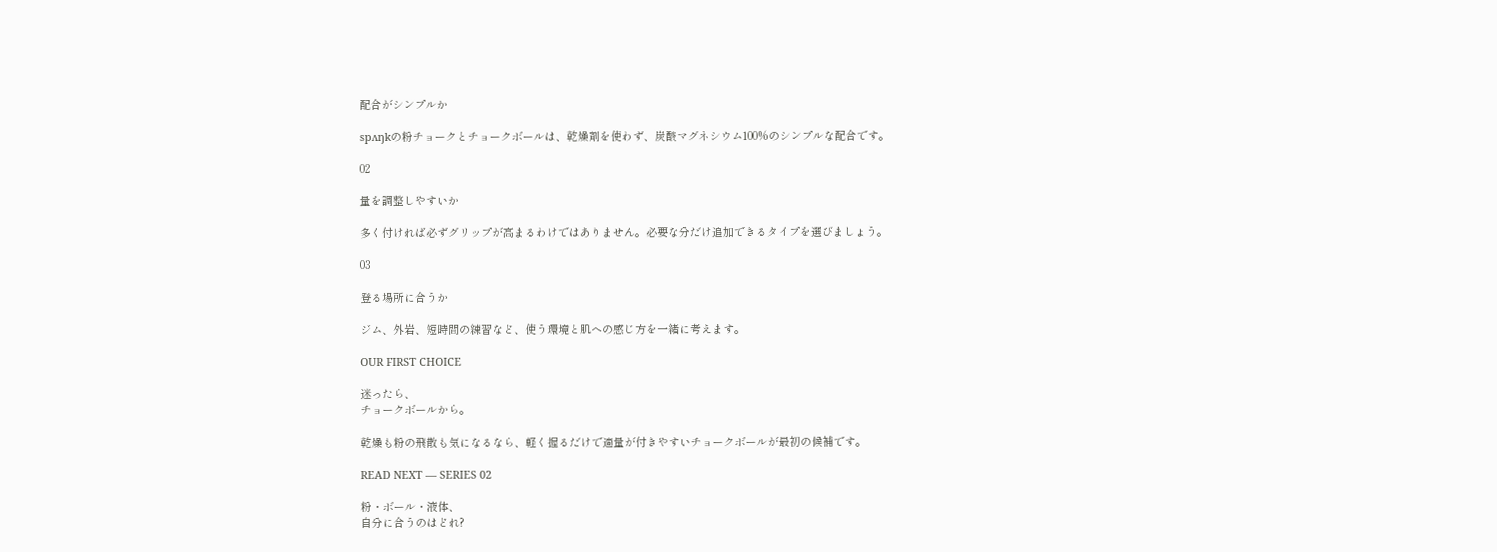配合がシンプルか

spʌŋkの粉チョークとチョークボールは、乾燥剤を使わず、炭酸マグネシウム100%のシンプルな配合です。

02

量を調整しやすいか

多く付ければ必ずグリップが高まるわけではありません。必要な分だけ追加できるタイプを選びましょう。

03

登る場所に合うか

ジム、外岩、短時間の練習など、使う環境と肌への感じ方を一緒に考えます。

OUR FIRST CHOICE

迷ったら、
チョークボールから。

乾燥も粉の飛散も気になるなら、軽く握るだけで適量が付きやすいチョークボールが最初の候補です。

READ NEXT — SERIES 02

粉・ボール・液体、
自分に合うのはどれ?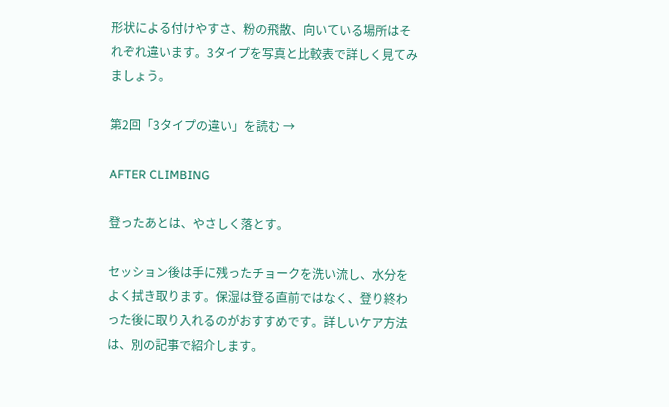形状による付けやすさ、粉の飛散、向いている場所はそれぞれ違います。3タイプを写真と比較表で詳しく見てみましょう。

第2回「3タイプの違い」を読む →

AFTER CLIMBING

登ったあとは、やさしく落とす。

セッション後は手に残ったチョークを洗い流し、水分をよく拭き取ります。保湿は登る直前ではなく、登り終わった後に取り入れるのがおすすめです。詳しいケア方法は、別の記事で紹介します。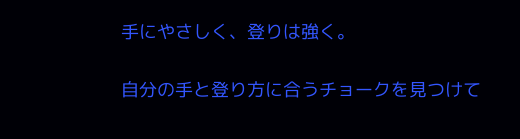手にやさしく、登りは強く。

自分の手と登り方に合うチョークを見つけて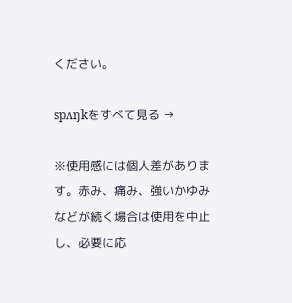ください。

spʌŋkをすべて見る →

※使用感には個人差があります。赤み、痛み、強いかゆみなどが続く場合は使用を中止し、必要に応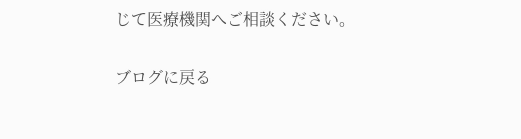じて医療機関へご相談ください。

ブログに戻る